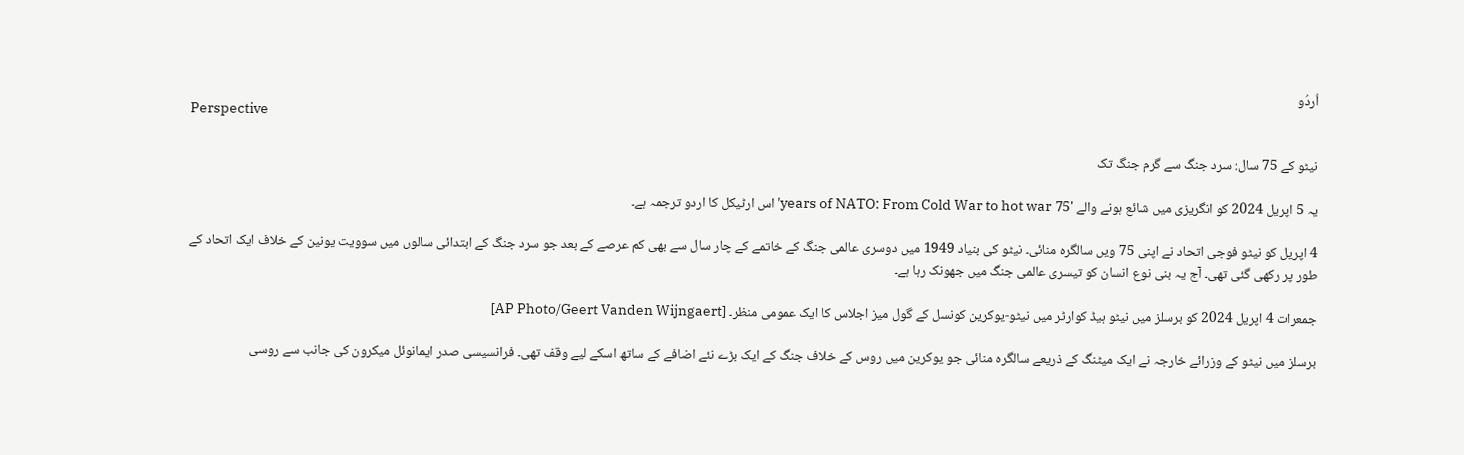اُردُو
Perspective

نیٹو کے 75 سال: سرد جنگ سے گرم جنگ تک

یہ 5 اپریل 2024 کو انگریزی میں شائع ہونے والے '75 years of NATO: From Cold War to hot war' اس ارٹیکل کا اردو ترجمہ ہے۔

4 اپریل کو نیٹو فوجی اتحاد نے اپنی 75 ویں سالگرہ منائی۔ نیٹو کی بنیاد 1949 میں دوسری عالمی جنگ کے خاتمے کے چار سال سے بھی کم عرصے کے بعد جو سرد جنگ کے ابتدائی سالوں میں سوویت یونین کے خلاف ایک اتحاد کے طور پر رکھی گئی تھی۔ آج یہ بنی نوع انسان کو تیسری عالمی جنگ میں جھونک رہا ہے۔

جمعرات 4 اپریل 2024 کو برسلز میں نیٹو ہیڈ کوارٹر میں نیٹو-یوکرین کونسل کے گول میز اجلاس کا ایک عمومی منظر۔ [AP Photo/Geert Vanden Wijngaert]

برسلز میں نیٹو کے وزرائے خارجہ نے ایک میٹنگ کے ذریعے سالگرہ منائی جو یوکرین میں روس کے خلاف جنگ کے ایک بڑے نئے اضافے کے ساتھ اسکے لیے وقف تھی۔ فرانسیسی صدر ایمانوئل میکرون کی جانب سے روسی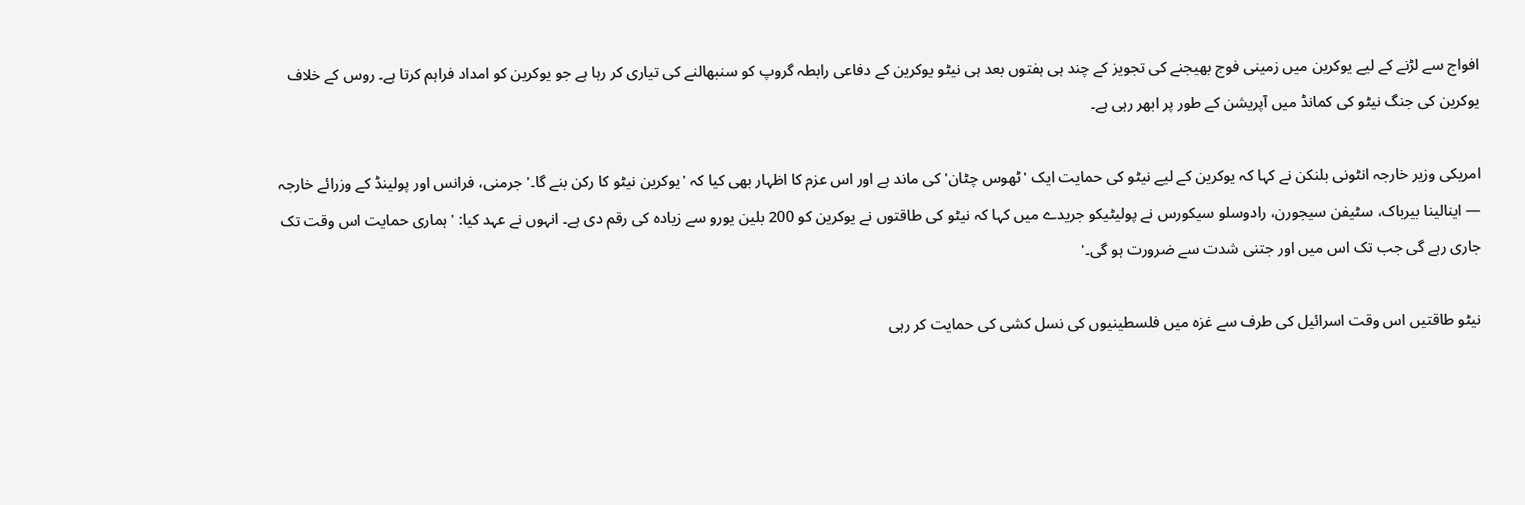افواج سے لڑنے کے لیے یوکرین میں زمینی فوج بھیجنے کی تجویز کے چند ہی ہفتوں بعد ہی نیٹو یوکرین کے دفاعی رابطہ گروپ کو سنبھالنے کی تیاری کر رہا ہے جو یوکرین کو امداد فراہم کرتا ہے۔ روس کے خلاف یوکرین کی جنگ نیٹو کی کمانڈ میں آپریشن کے طور پر ابھر رہی ہے۔

امریکی وزیر خارجہ انٹونی بلنکن نے کہا کہ یوکرین کے لیے نیٹو کی حمایت ایک 'ٹھوس چٹان' کی ماند ہے اور اس عزم کا اظہار بھی کیا کہ 'یوکرین نیٹو کا رکن بنے گا۔' جرمنی، فرانس اور پولینڈ کے وزرائے خارجہ — اینالینا بیرباک، سٹیفن سیجورن، رادوسلو سیکورس نے پولیٹیکو جریدے میں کہا کہ نیٹو کی طاقتوں نے یوکرین کو 200 بلین یورو سے زیادہ کی رقم دی ہے۔ انہوں نے عہد کیا: 'ہماری حمایت اس وقت تک جاری رہے گی جب تک اس میں اور جتنی شدت سے ضرورت ہو گی۔'

نیٹو طاقتیں اس وقت اسرائیل کی طرف سے غزہ میں فلسطینیوں کی نسل کشی کی حمایت کر رہی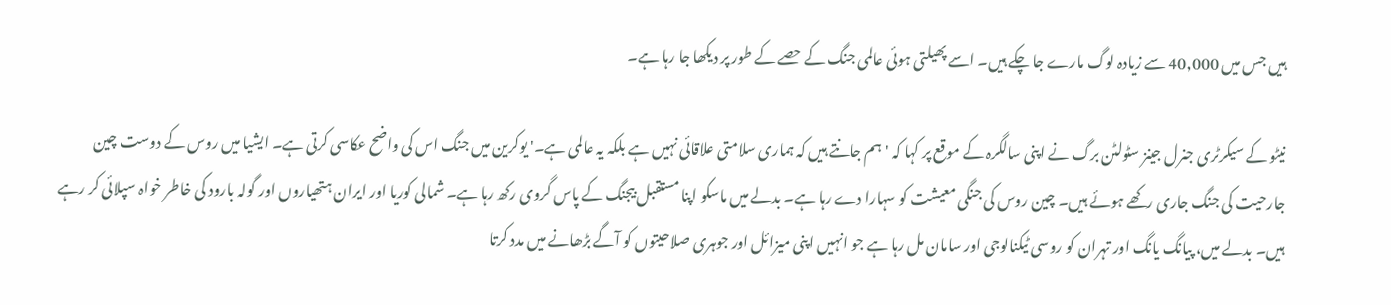ہیں جس میں 40,000 سے زیادہ لوگ مارے جا چکے ہیں۔ اسے پھیلتی ہوئی عالمی جنگ کے حصے کے طور پر دیکھا جا رہا ہے۔

نیٹو کے سیکرٹری جنرل جینز سٹولٹن برگ نے اپنی سالگرہ کے موقع پر کہا کہ 'ہم جانتے ہیں کہ ہماری سلامتی علاقائی نہیں ہے بلکہ یہ عالمی ہے۔' یوکرین میں جنگ اس کی واضح عکاسی کرتی ہے۔ ایشیا میں روس کے دوست چین جارحیت کی جنگ جاری رکھے ہوئے ہیں۔ چین روس کی جنگی معیشت کو سہارا دے رہا ہے۔ بدلے میں ماسکو اپنا مستقبل بیجنگ کے پاس گروی رکھ رہا ہے۔ شمالی کوریا اور ایران ہتھیاروں اور گولہ بارود کی خاطر خواہ سپلائی کر رہے ہیں۔ بدلے میں، پیانگ یانگ اور تہران کو روسی ٹیکنالوجی اور سامان مل رہا ہے جو انہیں اپنی میزائل اور جوہری صلاحیتوں کو آگے بڑھانے میں مدد کرتا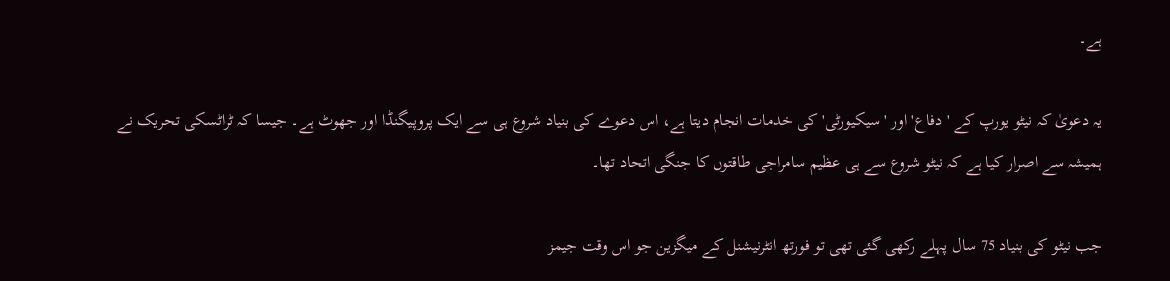ہے۔

یہ دعویٰ کہ نیٹو یورپ کے 'دفاع' اور 'سیکیورٹی' کی خدمات انجام دیتا ہے، اس دعوے کی بنیاد شروع ہی سے ایک پروپیگنڈا اور جھوٹ ہے۔ جیسا کہ ٹراٹسکی تحریک نے ہمیشہ سے اصرار کیا ہے کہ نیٹو شروع سے ہی عظیم سامراجی طاقتوں کا جنگی اتحاد تھا۔

جب نیٹو کی بنیاد 75 سال پہلے رکھی گئی تھی تو فورتھ انٹرنیشنل کے میگزین جو اس وقت جیمز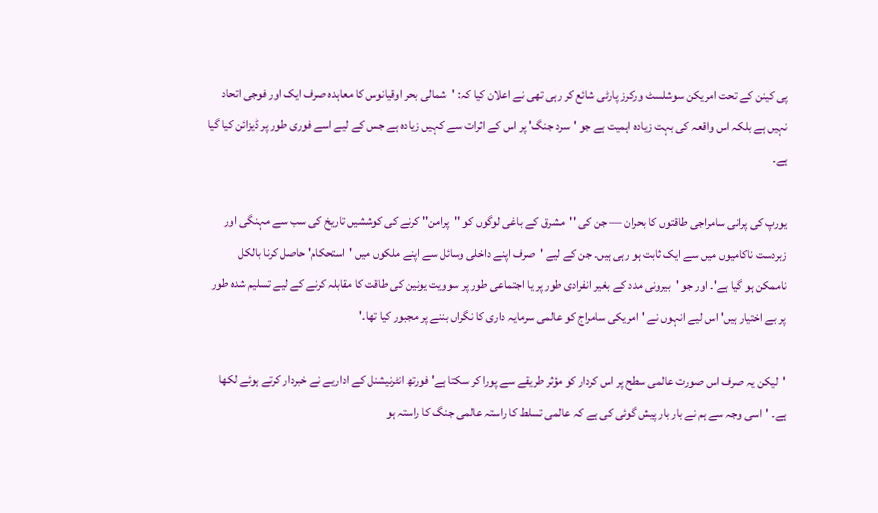پی کینن کے تحت امریکن سوشلسٹ ورکرز پارٹی شائع کر رہی تھی نے اعلان کیا کہ: 'شمالی بحر اوقیانوس کا معاہدہ صرف ایک اور فوجی اتحاد نہیں ہے بلکہ اس واقعہ کی بہت زیادہ اہمیت ہے جو 'سرد جنگ' پر اس کے اثرات سے کہیں زیادہ ہے جس کے لیے اسے فوری طور پر ڈیزائن کیا گیا ہے۔

یورپ کی پرانی سامراجی طاقتوں کا بحران — جن کی ''مشرق کے باغی لوگوں کو ''پرامن'' کرنے کی کوششیں تاریخ کی سب سے مہنگی اور زبردست ناکامیوں میں سے ایک ثابت ہو رہی ہیں۔ جن کے لیے 'صرف اپنے داخلی وسائل سے اپنے ملکوں میں 'استحکام' حاصل کرنا بالکل ناممکن ہو گیا ہے'۔ اور جو 'بیرونی مدد کے بغیر انفرادی طور پر یا اجتماعی طور پر سوویت یونین کی طاقت کا مقابلہ کرنے کے لیے تسلیم شدہ طور پر بے اختیار ہیں' اس لیے انہوں نے 'امریکی سامراج کو عالمی سرمایہ داری کا نگراں بننے پر مجبور کیا تھا۔'

'لیکن یہ صرف اس صورت عالمی سطح پر اس کردار کو مؤثر طریقے سے پورا کر سکتا ہے' فورتھ انٹرنیشنل کے اداریے نے خبردار کرتے ہوئے لکھا ہے۔ 'اسی وجہ سے ہم نے بار بار پیش گوئی کی ہے کہ عالمی تسلط کا راستہ عالمی جنگ کا راستہ ہو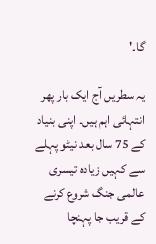گا۔'

یہ سطریں آج ایک بار پھر انتہائی اہم ہیں۔ اپنی بنیاد کے 75 سال بعد نیٹو پہلے سے کہیں زیادہ تیسری عالمی جنگ شروع کرنے کے قریب جا پہنچا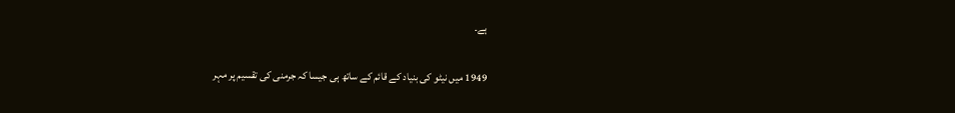ہے۔

1949 میں نیٹو کی بنیاد کے قائم کے ساتھ ہی جیسا کہ جرمنی کی تقسیم پر مہر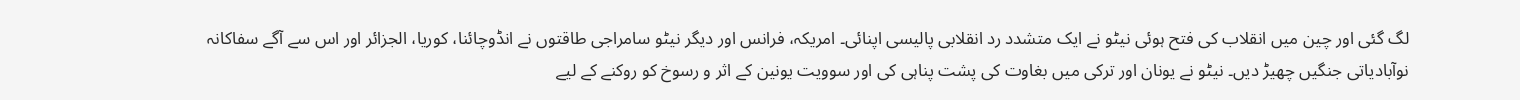لگ گئی اور چین میں انقلاب کی فتح ہوئی نیٹو نے ایک متشدد رد انقلابی پالیسی اپنائی۔ امریکہ، فرانس اور دیگر نیٹو سامراجی طاقتوں نے انڈوچائنا، کوریا، الجزائر اور اس سے آگے سفاکانہ نوآبادیاتی جنگیں چھیڑ دیں۔ نیٹو نے یونان اور ترکی میں بغاوت کی پشت پناہی کی اور سوویت یونین کے اثر و رسوخ کو روکنے کے لیے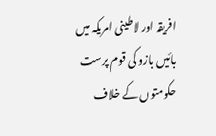افریقہ اور لاطینی امریکہ میں بائیں بازو کی قوم پرست حکومتوں کے خلاف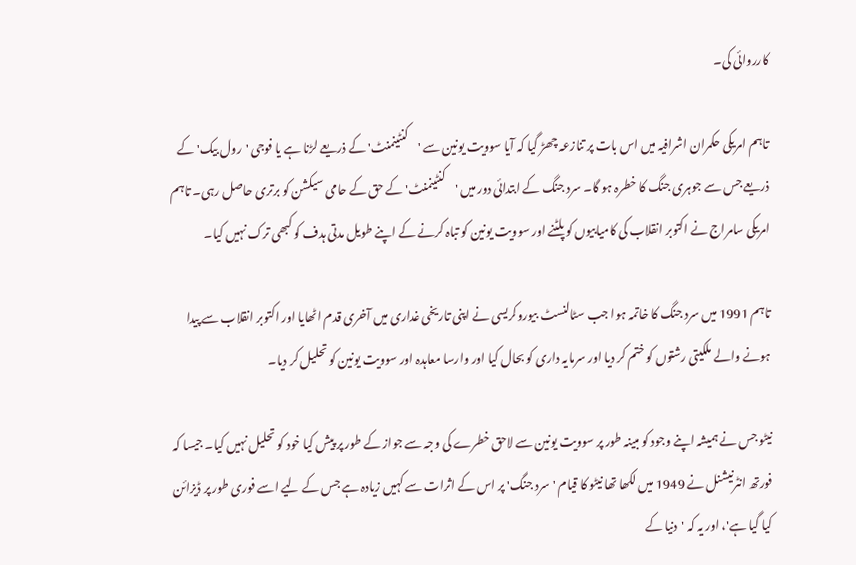کارروائی کی۔

تاہم امریکی حکمران اشرافیہ میں اس بات پر تنازعہ چھڑ گیا کہ آیا سوویت یونین سے 'کنٹینمنٹ' کے ذریعے لڑنا ہے یا فوجی 'رول بیک' کے ذریعے جس سے جوہری جنگ کا خطرہ ہو گا۔ سرد جنگ کے ابتدائی دور میں 'کنٹینمنٹ' کے حق کے حامی سیکشن کو برتری حاصل رہی۔ تاہم امریکی سامراج نے اکتوبر انقلاب کی کامیابیوں کو پلٹنے اور سوویت یونین کو تباہ کرنے کے اپنے طویل مدتی ہدف کو کبھی ترک نہیں کیا۔

تاہم 1991 میں سرد جنگ کا خاتمہ ہوا جب سٹالنسٹ بیوروکریسی نے اپنی تاریخی غداری میں آخری قدم اٹھایا اور اکتوبر انقلاب سے پیدا ہونے والے ملکیتی رشتوں کو ختم کر دیا اور سرمایہ داری کو بحال کیا اور وارسا معاہدہ اور سوویت یونین کو تحلیل کر دیا۔

نیٹو جس نے ہمیشہ اپنے وجود کو مبینہ طور پر سوویت یونین سے لاحق خطرے کی وجہ سے جواز کے طور پر پیش کیا خود کو تحلیل نہیں کیا۔ جیسا کہ فورتھ انٹرنیشنل نے 1949 میں لکھا تھا نیٹو کا قیام 'سرد جنگ' پر اس کے اثرات سے کہیں زیادہ ہے جس کے لیے اسے فوری طور پر ڈیزائن کیا گیا ہے'، اور یہ کہ 'دنیا کے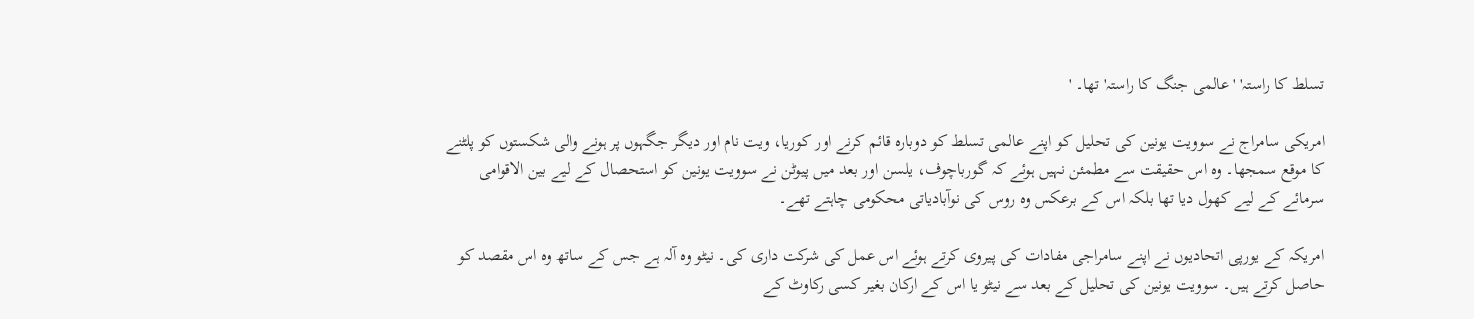تسلط کا راستہ' 'عالمی جنگ کا راستہ' تھا۔ '

امریکی سامراج نے سوویت یونین کی تحلیل کو اپنے عالمی تسلط کو دوبارہ قائم کرنے اور کوریا، ویت نام اور دیگر جگہوں پر ہونے والی شکستوں کو پلٹنے کا موقع سمجھا۔ وہ اس حقیقت سے مطمئن نہیں ہوئے کہ گورباچوف، یلسن اور بعد میں پیوٹن نے سوویت یونین کو استحصال کے لیے بین الاقوامی سرمائے کے لیے کھول دیا تھا بلکہ اس کے برعکس وہ روس کی نوآبادیاتی محکومی چاہتے تھے۔

امریکہ کے یورپی اتحادیوں نے اپنے سامراجی مفادات کی پیروی کرتے ہوئے اس عمل کی شرکت داری کی۔ نیٹو وہ آلہ ہے جس کے ساتھ وہ اس مقصد کو حاصل کرتے ہیں۔ سوویت یونین کی تحلیل کے بعد سے نیٹو یا اس کے ارکان بغیر کسی رکاوٹ کے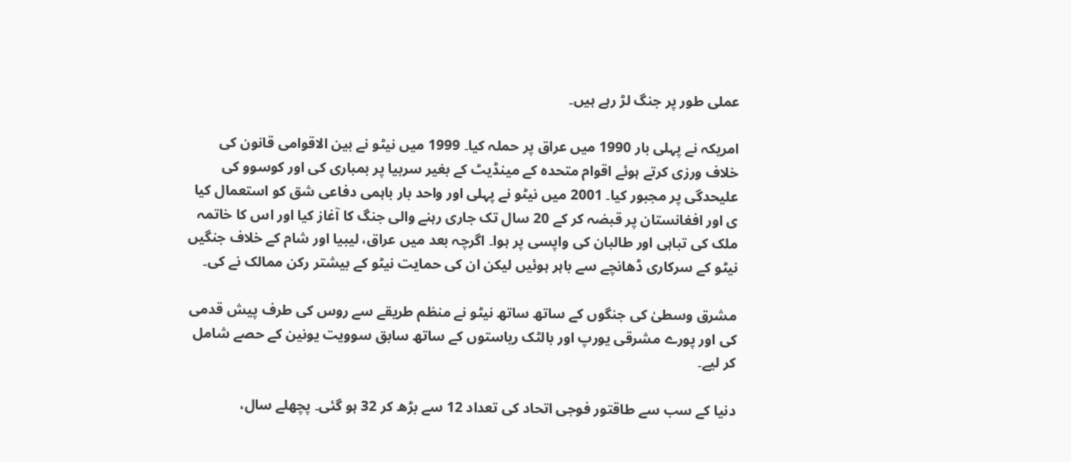عملی طور پر جنگ لڑ رہے ہیں۔

امریکہ نے پہلی بار 1990 میں عراق پر حملہ کیا۔ 1999 میں نیٹو نے بین الاقوامی قانون کی خلاف ورزی کرتے ہوئے اقوام متحدہ کے مینڈیٹ کے بغیر سربیا پر بمباری کی اور کوسوو کی علیحدگی پر مجبور کیا۔ 2001 میں نیٹو نے پہلی اور واحد بار باہمی دفاعی شق کو استعمال کیا ی اور افغانستان پر قبضہ کر کے 20 سال تک جاری رہنے والی جنگ کا آغاز کیا اور اس کا خاتمہ ملک کی تباہی اور طالبان کی واپسی پر ہوا۔ اگرچہ بعد میں عراق، لیبیا اور شام کے خلاف جنگیں نیٹو کے سرکاری ڈھانچے سے باہر ہوئیں لیکن ان کی حمایت نیٹو کے بیشتر رکن ممالک نے کی۔

مشرق وسطیٰ کی جنگوں کے ساتھ ساتھ نیٹو نے منظم طریقے سے روس کی طرف پیش قدمی کی اور پورے مشرقی یورپ اور بالٹک ریاستوں کے ساتھ سابق سوویت یونین کے حصے شامل کر لیے۔

دنیا کے سب سے طاقتور فوجی اتحاد کی تعداد 12 سے بڑھ کر 32 ہو گئی۔ پچھلے سال،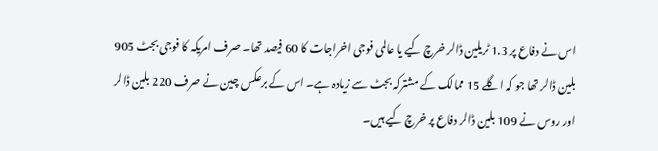اس نے دفاع پر 1.3 ٹریلین ڈالر خرچ کیے یا عالمی فوجی اخراجات کا 60 فیصد تھا۔ صرف امریکہ کا فوجی بجٹ 905 بلین ڈالر تھا جو کہ اگلے 15 ممالک کے مشترکہ بجٹ سے زیادہ ہے۔ اس کے برعکس چین نے صرف 220 بلین ڈالر اور روس نے 109 بلین ڈالر دفاع پر خرچ کیے ہیں۔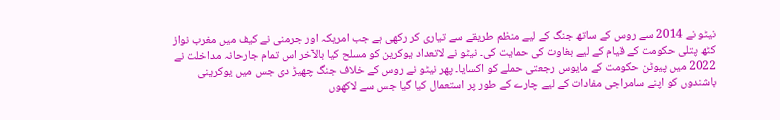نیٹو نے 2014 سے روس کے ساتھ جنگ کے لیے منظم طریقے سے تیاری کر رکھی ہے جب امریکہ اور جرمنی نے کیف میں مغرب نواز کٹھ پتلی حکومت کے قیام کے لیے بغاوت کی حمایت کی۔ نیٹو نے لاتعداد یوکرین کو مسلح کیا بالآخر اس تمام جارحانہ مداخلت نے 2022 میں پیوٹن حکومت کے مایوس رجعتی حملے کو اکسایا۔ پھر نیٹو نے روس کے خلاف جنگ چھیڑ دی جس میں یوکرینی باشندوں کو اپنے سامراجی مفادات کے لیے چارے کے طور پر استعمال کیا گیا جس سے لاکھوں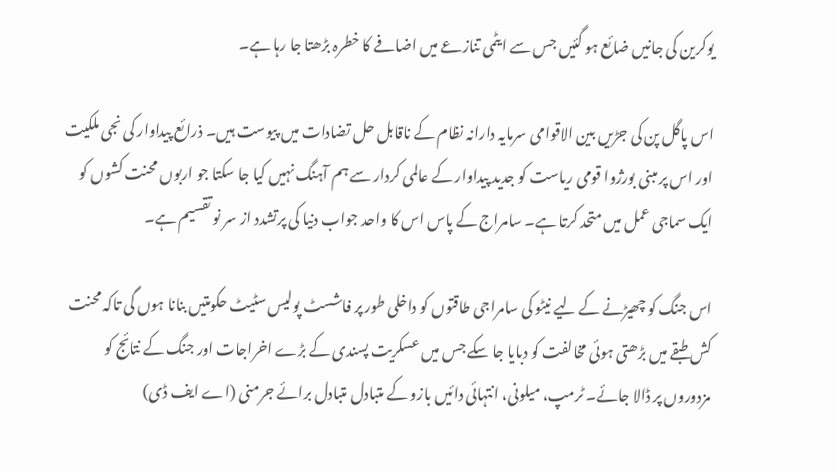یوکرین کی جانیں ضائع ہو گئیں جس سے ایٹمی تنازعے میں اضافے کا خطرہ بڑھتا جا رہا ہے۔

اس پاگل پن کی جڑیں بین الاقوامی سرمایہ دارانہ نظام کے ناقابل حل تضادات میں پیوست ہیں۔ ذرائع پیداوار کی نجی ملکیت اور اس پر مبنی بورژوا قومی ریاست کو جدید پیداوار کے عالمی کردار سے ہم آہنگ نہیں کیا جا سکتا جو اربوں محنت کشوں کو ایک سماجی عمل میں متحد کرتا ہے۔ سامراج کے پاس اس کا واحد جواب دنیا کی پرتشدد از سر نو تقسیم ہے۔

اس جنگ کو چھیڑنے کے لیے نیٹو کی سامراجی طاقتوں کو داخلی طور پر فاشسٹ پولیس سٹیٹ حکومتیں بنانا ہوں گی تاکہ محنت کش طبقے میں بڑھتی ہوئی مخالفت کو دبایا جا سکے جس میں عسکریت پسندی کے بڑے اخراجات اور جنگ کے نتائج کو مزدوروں پر ڈالا جائے۔ ٹرمپ، میلونی، انتہائی دائیں بازو کے متبادل متبادل برائے جرمنی (اے ایف ڈی)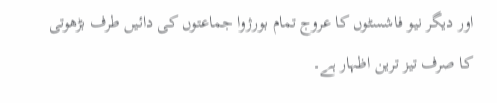اور دیگر نیو فاشسٹوں کا عروج تمام بورژوا جماعتوں کی دائیں طرف بڑھوتی کا صرف تیز ترین اظہار ہے۔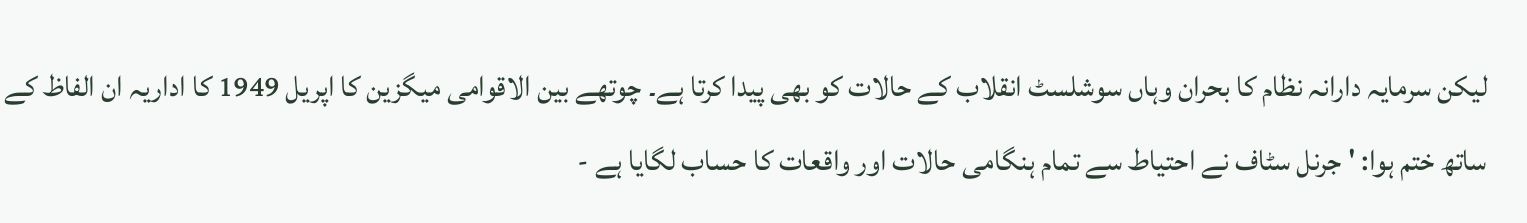لیکن سرمایہ دارانہ نظام کا بحران وہاں سوشلسٹ انقلاب کے حالات کو بھی پیدا کرتا ہے۔ چوتھے بین الاقوامی میگزین کا اپریل 1949 کا اداریہ ان الفاظ کے ساتھ ختم ہوا: ' جرنل سٹاف نے احتیاط سے تمام ہنگامی حالات اور واقعات کا حساب لگایا ہے -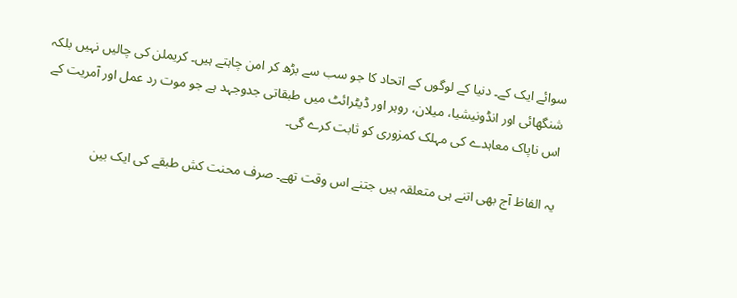سوائے ایک کے۔ دنیا کے لوگوں کے اتحاد کا جو سب سے بڑھ کر امن چاہتے ہیں۔ کریملن کی چالیں نہیں بلکہ شنگھائی اور انڈونیشیا، میلان، روہر اور ڈیٹرائٹ میں طبقاتی جدوجہد ہے جو موت رد عمل اور آمریت کے اس ناپاک معاہدے کی مہلک کمزوری کو ثابت کرے گی۔

یہ الفاظ آج بھی اتنے ہی متعلقہ ہیں جتنے اس وقت تھے۔ صرف محنت کش طبقے کی ایک بین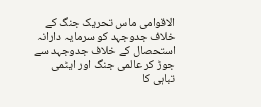الاقوامی ماس تحریک جنگ کے خلاف جدوجہد کو سرمایہ دارانہ استحصال کے خلاف جدوجہد سے جوڑ کر عالمی جنگ اور ایٹمی تباہی کا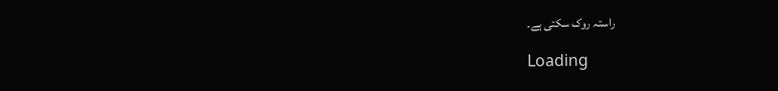راستہ روک سکتی ہے۔

Loading